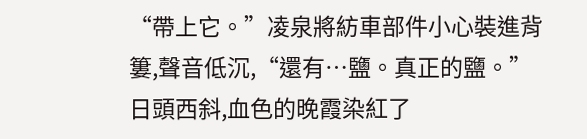“帶上它。”凌泉將紡車部件小心裝進背簍,聲音低沉,“還有…鹽。真正的鹽。”
日頭西斜,血色的晚霞染紅了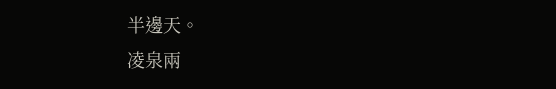半邊天。
凌泉兩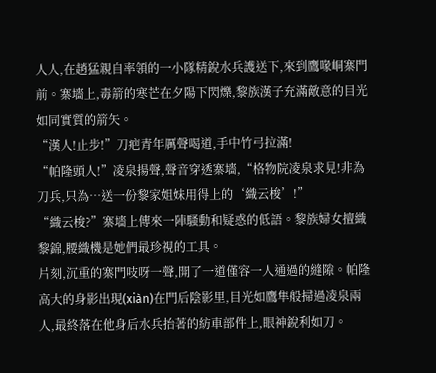人人,在趙猛親自率領的一小隊精銳水兵護送下,來到鷹喙峒寨門前。寨墻上,毒箭的寒芒在夕陽下閃爍,黎族漢子充滿敵意的目光如同實質的箭矢。
“漢人!止步!”刀疤青年厲聲喝道,手中竹弓拉滿!
“帕隆頭人!”凌泉揚聲,聲音穿透寨墻,“格物院凌泉求見!非為刀兵,只為…送一份黎家姐妹用得上的‘織云梭’!”
“織云梭?”寨墻上傳來一陣騷動和疑惑的低語。黎族婦女擅織黎錦,腰織機是她們最珍視的工具。
片刻,沉重的寨門吱呀一聲,開了一道僅容一人通過的縫隙。帕隆高大的身影出現(xiàn)在門后陰影里,目光如鷹隼般掃過凌泉兩人,最終落在他身后水兵抬著的紡車部件上,眼神銳利如刀。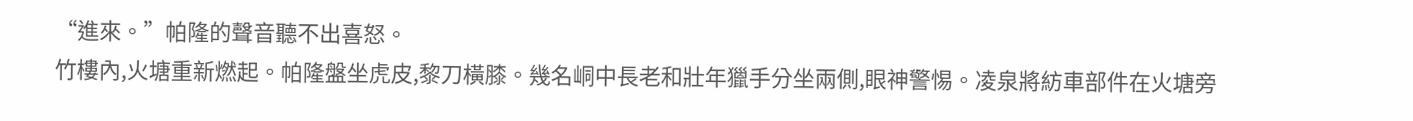“進來。”帕隆的聲音聽不出喜怒。
竹樓內,火塘重新燃起。帕隆盤坐虎皮,黎刀橫膝。幾名峒中長老和壯年獵手分坐兩側,眼神警惕。凌泉將紡車部件在火塘旁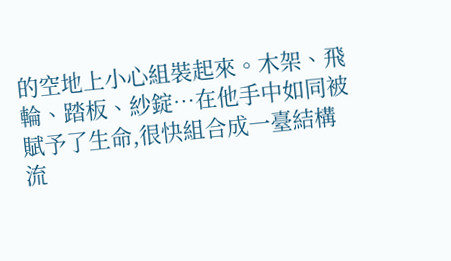的空地上小心組裝起來。木架、飛輪、踏板、紗錠…在他手中如同被賦予了生命,很快組合成一臺結構流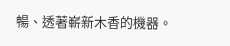暢、透著嶄新木香的機器。